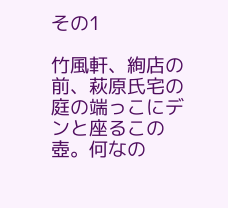その1

竹風軒、絢店の前、萩原氏宅の庭の端っこにデンと座るこの壺。何なの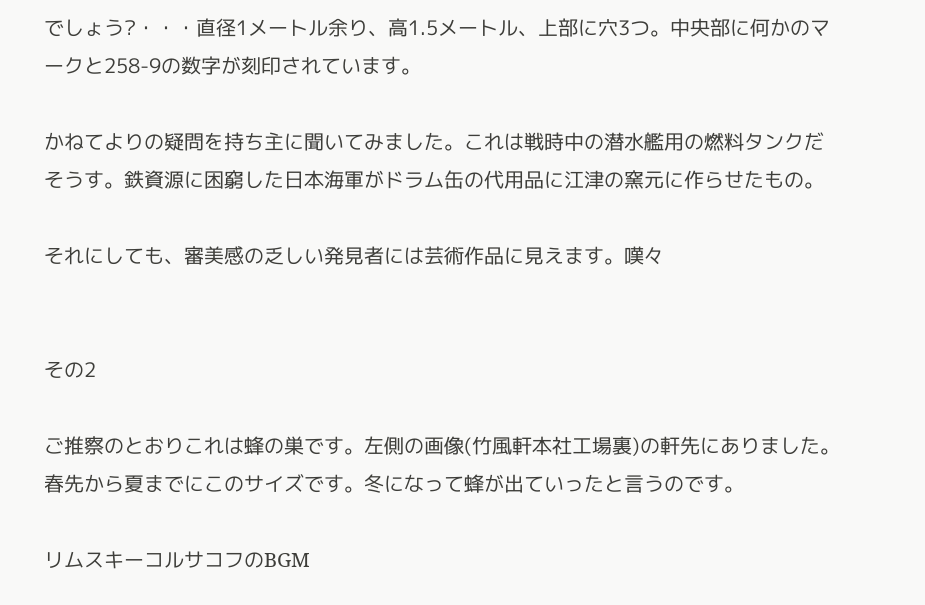でしょう?・・・直径1メートル余り、高1.5メートル、上部に穴3つ。中央部に何かのマークと258-9の数字が刻印されています。

かねてよりの疑問を持ち主に聞いてみました。これは戦時中の潜水艦用の燃料タンクだそうす。鉄資源に困窮した日本海軍がドラム缶の代用品に江津の窯元に作らせたもの。

それにしても、審美感の乏しい発見者には芸術作品に見えます。嘆々


その2

ご推察のとおりこれは蜂の巣です。左側の画像(竹風軒本社工場裏)の軒先にありました。春先から夏までにこのサイズです。冬になって蜂が出ていったと言うのです。

リムスキーコルサコフのBGM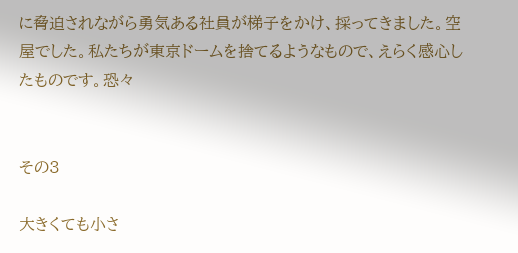に脅迫されながら勇気ある社員が梯子をかけ、採ってきました。空屋でした。私たちが東京ドームを捨てるようなもので、えらく感心したものです。恐々


その3

大きくても小さ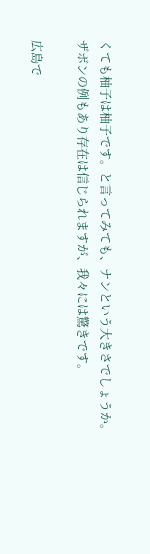くても柚子は柚子です。と言ってみても、ナンという大きさでしょうか。ザボンの例もあり存在は信じられますが、我々には驚きです。

広島で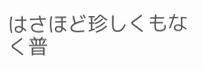はさほど珍しくもなく普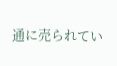通に売られてい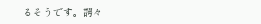るそうです。諤々